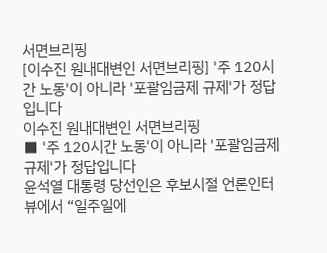서면브리핑
[이수진 원내대변인 서면브리핑] '주 120시간 노동'이 아니라 '포괄임금제 규제'가 정답입니다
이수진 원내대변인 서면브리핑
■ '주 120시간 노동'이 아니라 '포괄임금제 규제'가 정답입니다
윤석열 대통령 당선인은 후보시절 언론인터뷰에서 “일주일에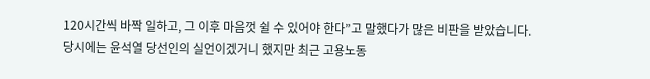120시간씩 바짝 일하고, 그 이후 마음껏 쉴 수 있어야 한다”고 말했다가 많은 비판을 받았습니다.
당시에는 윤석열 당선인의 실언이겠거니 했지만 최근 고용노동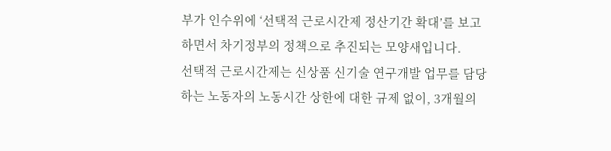부가 인수위에 ‘선택적 근로시간제 정산기간 확대’를 보고하면서 차기정부의 정책으로 추진되는 모양새입니다.
선택적 근로시간제는 신상품 신기술 연구개발 업무를 담당하는 노동자의 노동시간 상한에 대한 규제 없이, 3개월의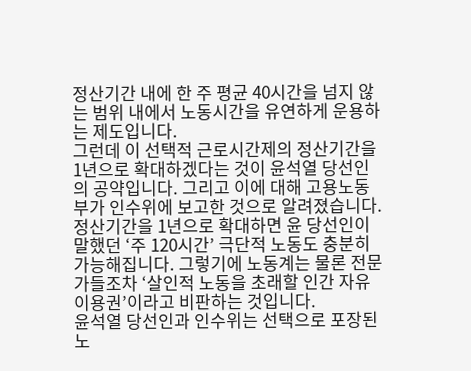정산기간 내에 한 주 평균 40시간을 넘지 않는 범위 내에서 노동시간을 유연하게 운용하는 제도입니다.
그런데 이 선택적 근로시간제의 정산기간을 1년으로 확대하겠다는 것이 윤석열 당선인의 공약입니다. 그리고 이에 대해 고용노동부가 인수위에 보고한 것으로 알려졌습니다.
정산기간을 1년으로 확대하면 윤 당선인이 말했던 ‘주 120시간’ 극단적 노동도 충분히 가능해집니다. 그렇기에 노동계는 물론 전문가들조차 ‘살인적 노동을 초래할 인간 자유이용권’이라고 비판하는 것입니다.
윤석열 당선인과 인수위는 선택으로 포장된 노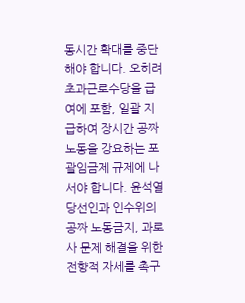동시간 확대를 중단해야 합니다. 오히려 초과근로수당을 급여에 포함, 일괄 지급하여 장시간 공짜노동을 강요하는 포괄임금제 규제에 나서야 합니다. 윤석열 당선인과 인수위의 공짜 노동금지, 과로사 문제 해결을 위한 전향적 자세를 촉구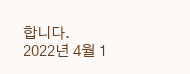합니다.
2022년 4월 1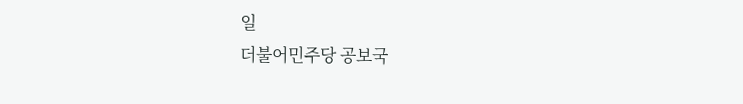일
더불어민주당 공보국